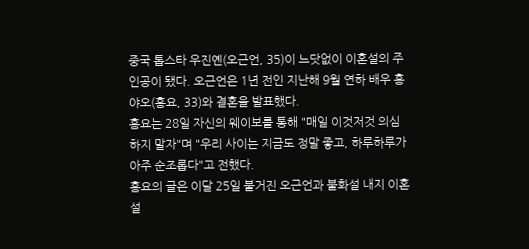중국 톱스타 우진옌(오근언, 35)이 느닷없이 이혼설의 주인공이 됐다. 오근언은 1년 전인 지난해 9월 연하 배우 홍야오(홍요, 33)와 결혼을 발표했다.
홍요는 28일 자신의 웨이보를 통해 "매일 이것저것 의심하지 말자"며 "우리 사이는 지금도 정말 좋고, 하루하루가 아주 순조롭다"고 전했다.
홍요의 글은 이달 25일 불거진 오근언과 불화설 내지 이혼설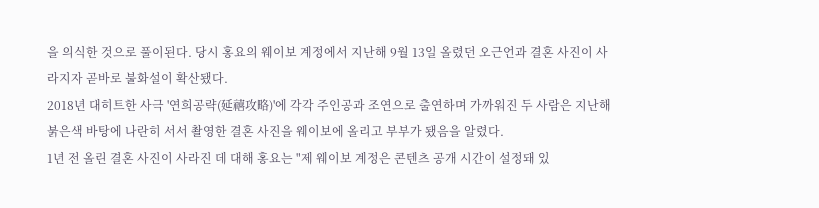을 의식한 것으로 풀이된다. 당시 홍요의 웨이보 계정에서 지난해 9월 13일 올렸던 오근언과 결혼 사진이 사라지자 곧바로 불화설이 확산됐다.
2018년 대히트한 사극 '연희공략(延禧攻略)'에 각각 주인공과 조연으로 출연하며 가까워진 두 사람은 지난해 붉은색 바탕에 나란히 서서 촬영한 결혼 사진을 웨이보에 올리고 부부가 됐음을 알렸다.
1년 전 올린 결혼 사진이 사라진 데 대해 홍요는 "제 웨이보 계정은 콘텐츠 공개 시간이 설정돼 있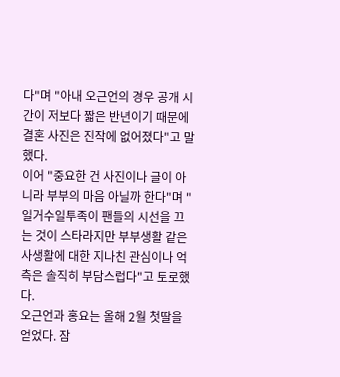다"며 "아내 오근언의 경우 공개 시간이 저보다 짧은 반년이기 때문에 결혼 사진은 진작에 없어졌다"고 말했다.
이어 "중요한 건 사진이나 글이 아니라 부부의 마음 아닐까 한다"며 "일거수일투족이 팬들의 시선을 끄는 것이 스타라지만 부부생활 같은 사생활에 대한 지나친 관심이나 억측은 솔직히 부담스럽다"고 토로했다.
오근언과 홍요는 올해 2월 첫딸을 얻었다. 잠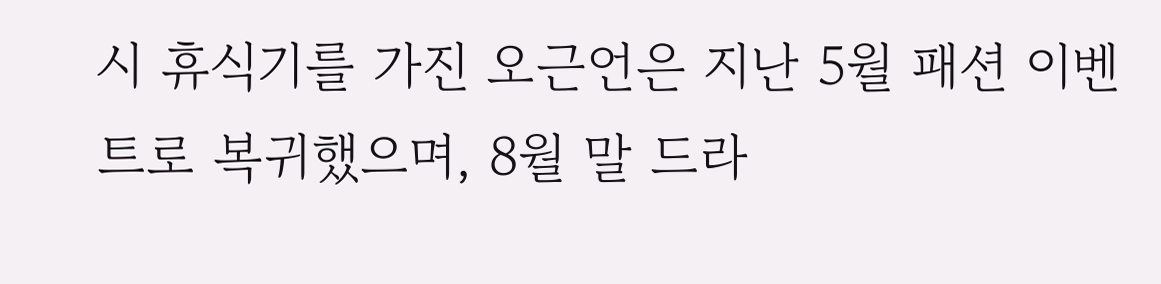시 휴식기를 가진 오근언은 지난 5월 패션 이벤트로 복귀했으며, 8월 말 드라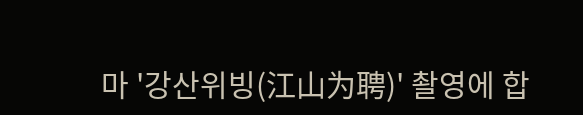마 '강산위빙(江山为聘)' 촬영에 합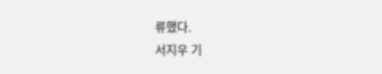류했다.
서지우 기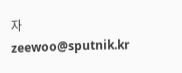자 zeewoo@sputnik.kr